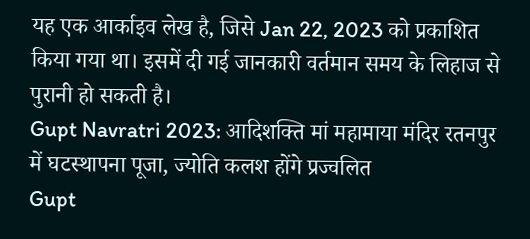यह एक आर्काइव लेख है, जिसे Jan 22, 2023 को प्रकाशित किया गया था। इसमें दी गई जानकारी वर्तमान समय के लिहाज से पुरानी हो सकती है।
Gupt Navratri 2023: आदिशक्ति मां महामाया मंदिर रतनपुर में घटस्थापना पूजा, ज्योति कलश होंगे प्रज्वलित
Gupt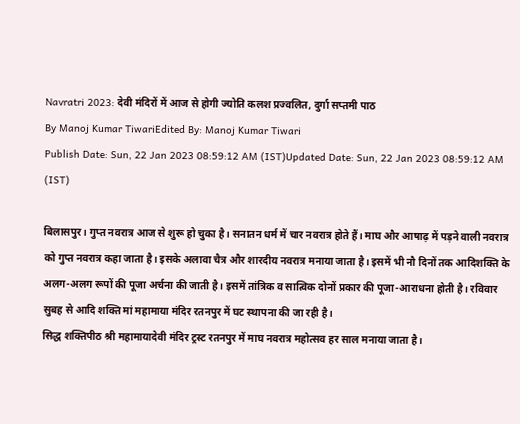Navratri 2023: देवी मंदिरों में आज से होगी ज्योति कलश प्रज्वलित, दुर्गा सप्तमी पाठ
By Manoj Kumar TiwariEdited By: Manoj Kumar Tiwari
Publish Date: Sun, 22 Jan 2023 08:59:12 AM (IST)Updated Date: Sun, 22 Jan 2023 08:59:12 AM (IST)

बिलासपुर। गुप्त नवरात्र आज से शुरू हो चुका है। सनातन धर्म में चार नवरात्र होते हैं। माघ और आषाढ़ में पड़ने वाली नवरात्र को गुप्त नवरात्र कहा जाता है। इसके अलावा चैत्र और शारदीय नवरात्र मनाया जाता है। इसमें भी नौ दिनों तक आदिशक्ति के अलग-अलग रूपों की पूजा अर्चना की जाती है। इसमें तांत्रिक व सात्विक दोनों प्रकार की पूजा-आराधना होती है। रविवार सुबह से आदि शक्ति मां महामाया मंदिर रतनपुर में घट स्थापना की जा रही है।
सिद्ध शक्तिपीठ श्री महामायादेवी मंदिर ट्रस्ट रतनपुर में माघ नवरात्र महोत्सव हर साल मनाया जाता है।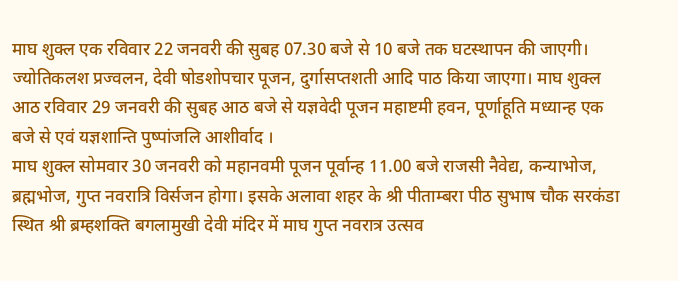माघ शुक्ल एक रविवार 22 जनवरी की सुबह 07.30 बजे से 10 बजे तक घटस्थापन की जाएगी। ज्योतिकलश प्रज्वलन, देवी षोडशोपचार पूजन, दुर्गासप्तशती आदि पाठ किया जाएगा। माघ शुक्ल आठ रविवार 29 जनवरी की सुबह आठ बजे से यज्ञवेदी पूजन महाष्टमी हवन, पूर्णाहूति मध्यान्ह एक बजे से एवं यज्ञशान्ति पुष्पांजलि आशीर्वाद ।
माघ शुक्ल सोमवार 30 जनवरी को महानवमी पूजन पूर्वान्ह 11.00 बजे राजसी नैवेद्य, कन्याभोज, ब्रह्मभोज, गुप्त नवरात्रि विर्सजन होगा। इसके अलावा शहर के श्री पीताम्बरा पीठ सुभाष चौक सरकंडा स्थित श्री ब्रम्हशक्ति बगलामुखी देवी मंदिर में माघ गुप्त नवरात्र उत्सव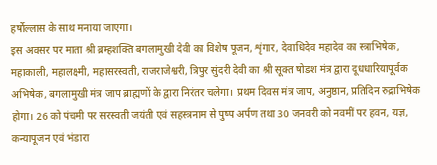हर्षोल्लास के साथ मनाया जाएगा।
इस अवसर पर माता श्री ब्रम्हशक्ति बगलामुखी देवी का विशेष पूजन, शृंगार, देवाधिदेव महादेव का स्त्राभिषेक, महाकाली, महालक्ष्मी, महासरस्वती, राजराजेश्वरी, त्रिपुर सुंदरी देवी का श्री सूक्त षोडश मंत्र द्वारा दूधधारियापूर्वक अभिषेक, बगलामुखी मंत्र जाप ब्राह्मणों के द्वारा निरंतर चलेगा। प्रथम दिवस मंत्र जाप, अनुष्ठान, प्रतिदिन रुद्राभिषेक होगा। 26 को पंचमी पर सरस्वती जयंती एवं सहस्त्रनाम से पुष्प अर्पण तथा 30 जनवरी को नवमीं पर हवन, यज्ञ, कन्यापूजन एवं भंडारा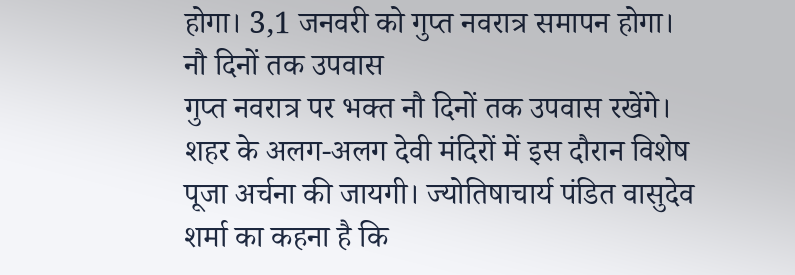होगा। 3,1 जनवरी को गुप्त नवरात्र समापन होगा।
नौ दिनों तक उपवास
गुप्त नवरात्र पर भक्त नौ दिनों तक उपवास रखेंगे। शहर के अलग-अलग देवी मंदिरों में इस दौरान विशेष पूजा अर्चना की जायगी। ज्योतिषाचार्य पंडित वासुदेव शर्मा का कहना है कि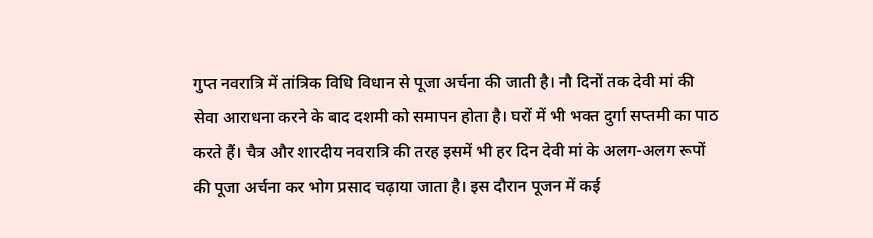गुप्त नवरात्रि में तांत्रिक विधि विधान से पूजा अर्चना की जाती है। नौ दिनों तक देवी मां की सेवा आराधना करने के बाद दशमी को समापन होता है। घरों में भी भक्त दुर्गा सप्तमी का पाठ करते हैं। चैत्र और शारदीय नवरात्रि की तरह इसमें भी हर दिन देवी मां के अलग-अलग रूपों की पूजा अर्चना कर भोग प्रसाद चढ़ाया जाता है। इस दौरान पूजन में कई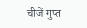चीजें गुप्त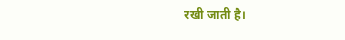रखी जाती है।